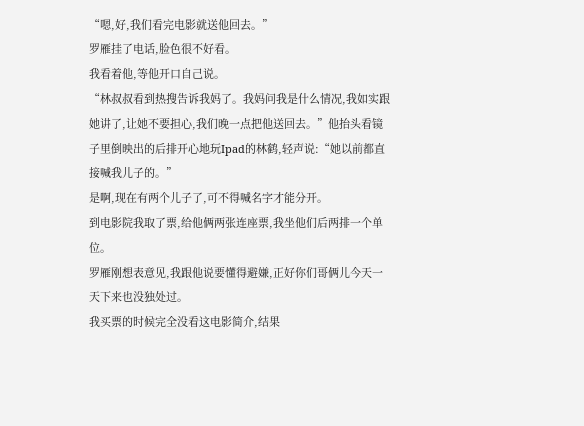“嗯,好,我们看完电影就送他回去。”
罗雁挂了电话,脸色很不好看。
我看着他,等他开口自己说。
“林叔叔看到热搜告诉我妈了。我妈问我是什么情况,我如实跟她讲了,让她不要担心,我们晚一点把他送回去。”他抬头看镜子里倒映出的后排开心地玩Ipad的林鹤,轻声说:“她以前都直接喊我儿子的。”
是啊,现在有两个儿子了,可不得喊名字才能分开。
到电影院我取了票,给他俩两张连座票,我坐他们后两排一个单位。
罗雁刚想表意见,我跟他说要懂得避嫌,正好你们哥俩儿今天一天下来也没独处过。
我买票的时候完全没看这电影简介,结果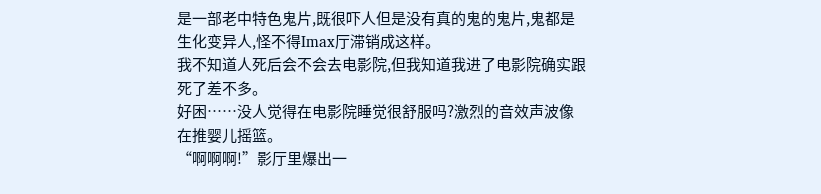是一部老中特色鬼片,既很吓人但是没有真的鬼的鬼片,鬼都是生化变异人,怪不得Imax厅滞销成这样。
我不知道人死后会不会去电影院,但我知道我进了电影院确实跟死了差不多。
好困……没人觉得在电影院睡觉很舒服吗?激烈的音效声波像在推婴儿摇篮。
“啊啊啊!”影厅里爆出一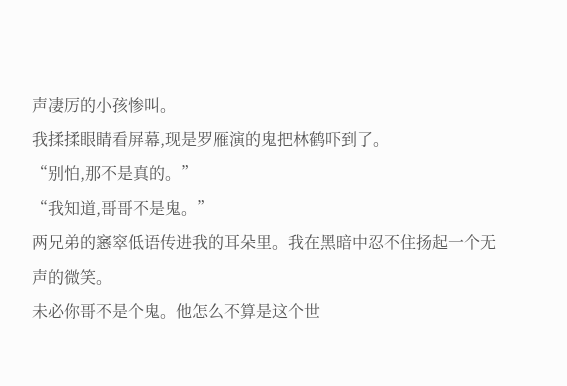声凄厉的小孩惨叫。
我揉揉眼睛看屏幕,现是罗雁演的鬼把林鹤吓到了。
“别怕,那不是真的。”
“我知道,哥哥不是鬼。”
两兄弟的窸窣低语传进我的耳朵里。我在黑暗中忍不住扬起一个无声的微笑。
未必你哥不是个鬼。他怎么不算是这个世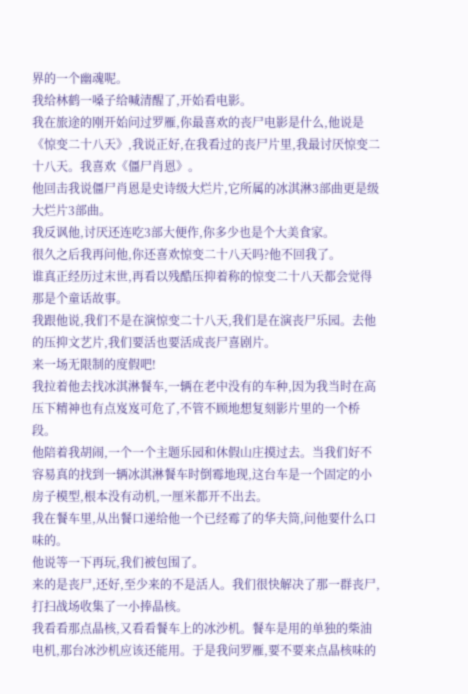界的一个幽魂呢。
我给林鹤一嗓子给喊清醒了,开始看电影。
我在旅途的刚开始问过罗雁,你最喜欢的丧尸电影是什么,他说是《惊变二十八天》,我说正好,在我看过的丧尸片里,我最讨厌惊变二十八天。我喜欢《僵尸肖恩》。
他回击我说僵尸肖恩是史诗级大烂片,它所属的冰淇淋3部曲更是级大烂片3部曲。
我反讽他,讨厌还连吃3部大便作,你多少也是个大美食家。
很久之后我再问他,你还喜欢惊变二十八天吗?他不回我了。
谁真正经历过末世,再看以残酷压抑着称的惊变二十八天都会觉得那是个童话故事。
我跟他说,我们不是在演惊变二十八天,我们是在演丧尸乐园。去他的压抑文艺片,我们要活也要活成丧尸喜剧片。
来一场无限制的度假吧!
我拉着他去找冰淇淋餐车,一辆在老中没有的车种,因为我当时在高压下精神也有点岌岌可危了,不管不顾地想复刻影片里的一个桥段。
他陪着我胡闹,一个一个主题乐园和休假山庄摸过去。当我们好不容易真的找到一辆冰淇淋餐车时倒霉地现,这台车是一个固定的小房子模型,根本没有动机,一厘米都开不出去。
我在餐车里,从出餐口递给他一个已经霉了的华夫筒,问他要什么口味的。
他说等一下再玩,我们被包围了。
来的是丧尸,还好,至少来的不是活人。我们很快解决了那一群丧尸,打扫战场收集了一小捧晶核。
我看看那点晶核,又看看餐车上的冰沙机。餐车是用的单独的柴油电机,那台冰沙机应该还能用。于是我问罗雁,要不要来点晶核味的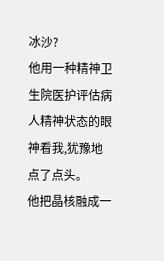冰沙?
他用一种精神卫生院医护评估病人精神状态的眼神看我,犹豫地点了点头。
他把晶核融成一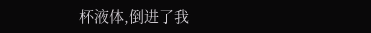杯液体,倒进了我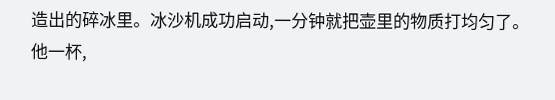造出的碎冰里。冰沙机成功启动,一分钟就把壶里的物质打均匀了。
他一杯,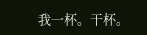我一杯。干杯。